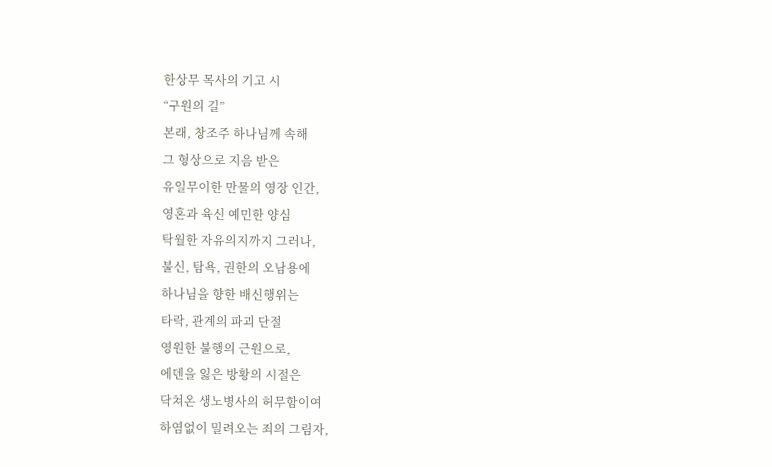한상무 목사의 기고 시
“구원의 길”
본래, 창조주 하나님께 속해
그 형상으로 지음 받은
유일무이한 만물의 영장 인간,
영혼과 육신 예민한 양심
탁월한 자유의지까지 그러나,
불신, 탐욕, 권한의 오남용에
하나님을 향한 배신행위는
타락, 관계의 파괴 단절
영원한 불행의 근원으로,
에덴을 잃은 방황의 시절은
닥쳐온 생노병사의 허무함이여
하염없이 밀려오는 죄의 그림자,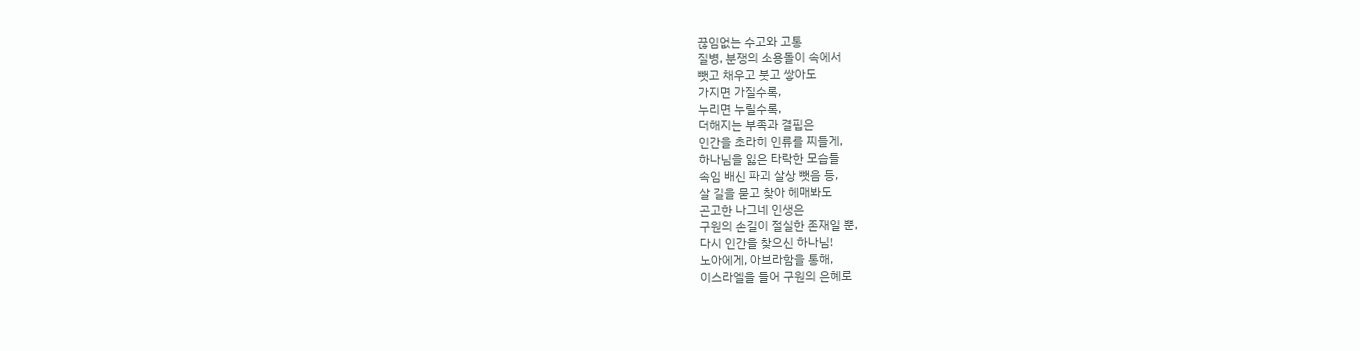끊임없는 수고와 고통
질병, 분쟁의 소용돌이 속에서
뺏고 채우고 붓고 쌓아도
가지면 가질수록,
누리면 누릴수록,
더해지는 부족과 결핍은
인간을 초라히 인류를 찌들게,
하나님을 잃은 타락한 모습들
속임 배신 파괴 살상 뺏음 등,
살 길을 묻고 찾아 헤매봐도
곤고한 나그네 인생은
구원의 손길이 절실한 존재일 뿐,
다시 인간을 찾으신 하나님!
노아에게, 아브라함을 통해,
이스라엘을 들어 구원의 은혜로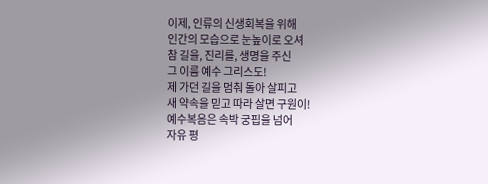이제, 인류의 신생회복을 위해
인간의 모습으로 눈높이로 오셔
참 길을, 진리를, 생명을 주신
그 이름 예수 그리스도!
제 가던 길을 멈춰 돌아 살피고
새 약속을 믿고 따라 살면 구원이!
예수복음은 속박 궁핍을 넘어
자유 평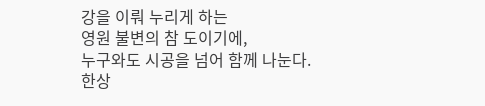강을 이뤄 누리게 하는
영원 불변의 참 도이기에,
누구와도 시공을 넘어 함께 나눈다.
한상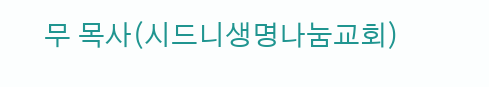무 목사(시드니생명나눔교회)